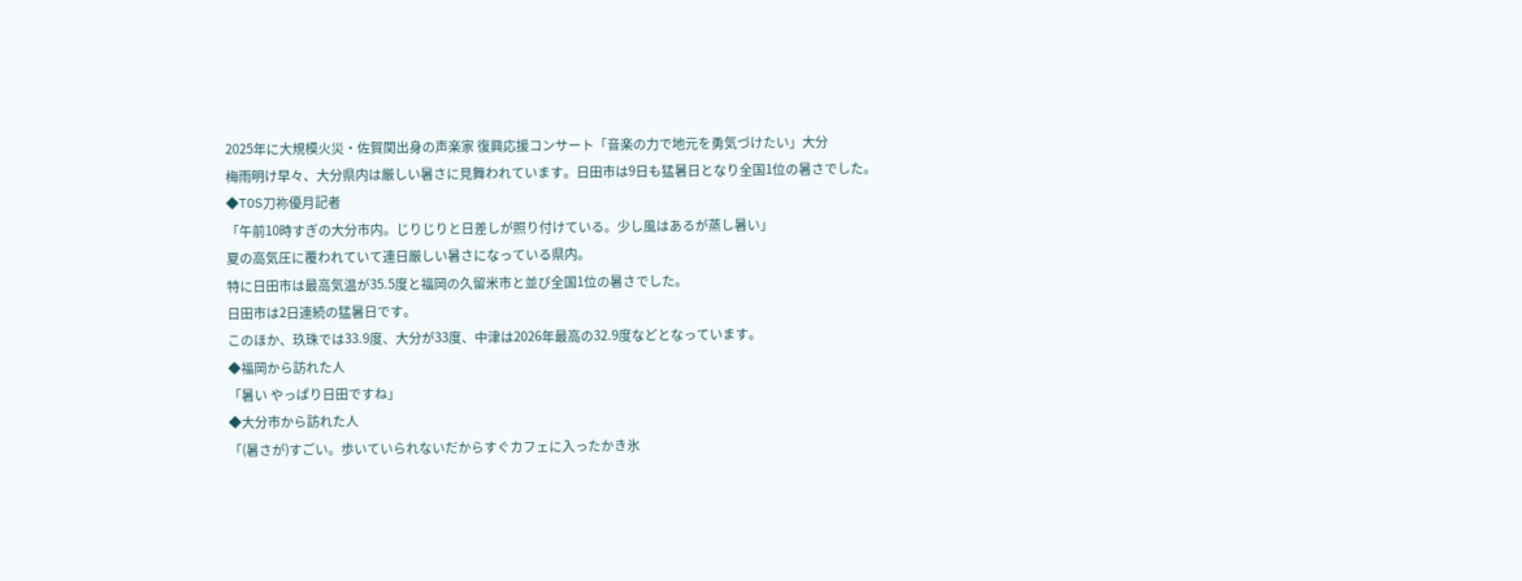2025年に大規模火災・佐賀関出身の声楽家 復興応援コンサート「音楽の力で地元を勇気づけたい」大分
梅雨明け早々、大分県内は厳しい暑さに見舞われています。日田市は9日も猛暑日となり全国1位の暑さでした。
◆TOS刀祢優月記者
「午前10時すぎの大分市内。じりじりと日差しが照り付けている。少し風はあるが蒸し暑い」
夏の高気圧に覆われていて連日厳しい暑さになっている県内。
特に日田市は最高気温が35.5度と福岡の久留米市と並び全国1位の暑さでした。
日田市は2日連続の猛暑日です。
このほか、玖珠では33.9度、大分が33度、中津は2026年最高の32.9度などとなっています。
◆福岡から訪れた人
「暑い やっぱり日田ですね」
◆大分市から訪れた人
「(暑さが)すごい。歩いていられないだからすぐカフェに入ったかき氷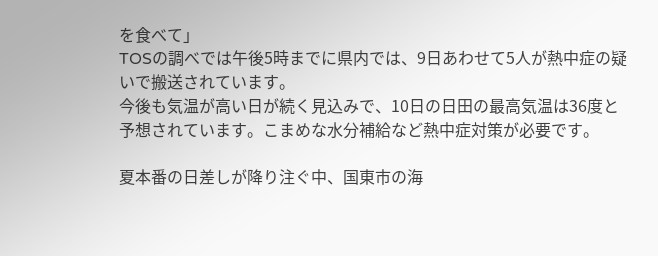を食べて」
TOSの調べでは午後5時までに県内では、9日あわせて5人が熱中症の疑いで搬送されています。
今後も気温が高い日が続く見込みで、10日の日田の最高気温は36度と予想されています。こまめな水分補給など熱中症対策が必要です。

夏本番の日差しが降り注ぐ中、国東市の海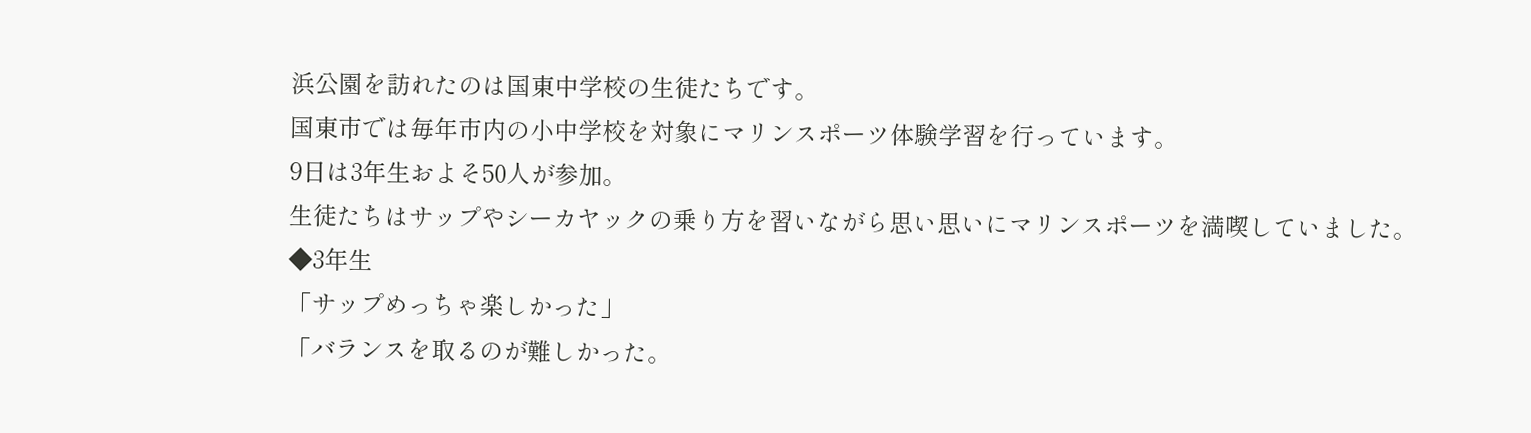浜公園を訪れたのは国東中学校の生徒たちです。
国東市では毎年市内の小中学校を対象にマリンスポーツ体験学習を行っています。
9日は3年生およそ50人が参加。
生徒たちはサップやシーカヤックの乗り方を習いながら思い思いにマリンスポーツを満喫していました。
◆3年生
「サップめっちゃ楽しかった」
「バランスを取るのが難しかった。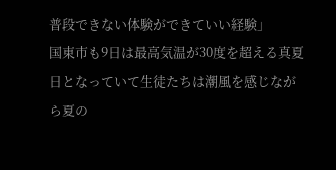普段できない体験ができていい経験」
国東市も9日は最高気温が30度を超える真夏日となっていて生徒たちは潮風を感じながら夏の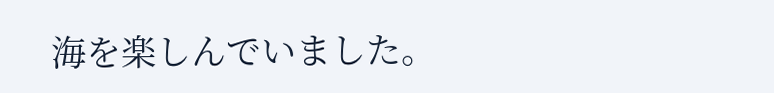海を楽しんでいました。